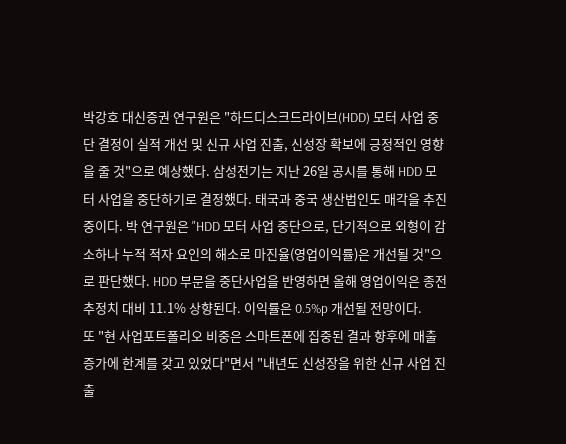박강호 대신증권 연구원은 "하드디스크드라이브(HDD) 모터 사업 중단 결정이 실적 개선 및 신규 사업 진출, 신성장 확보에 긍정적인 영향을 줄 것"으로 예상했다. 삼성전기는 지난 26일 공시를 통해 HDD 모터 사업을 중단하기로 결정했다. 태국과 중국 생산법인도 매각을 추진 중이다. 박 연구원은 "HDD 모터 사업 중단으로, 단기적으로 외형이 감소하나 누적 적자 요인의 해소로 마진율(영업이익률)은 개선될 것"으로 판단했다. HDD 부문을 중단사업을 반영하면 올해 영업이익은 종전 추정치 대비 11.1% 상향된다. 이익률은 0.5%p 개선될 전망이다.
또 "현 사업포트폴리오 비중은 스마트폰에 집중된 결과 향후에 매출 증가에 한계를 갖고 있었다"면서 "내년도 신성장을 위한 신규 사업 진출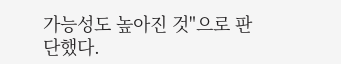가능성도 높아진 것"으로 판단했다.